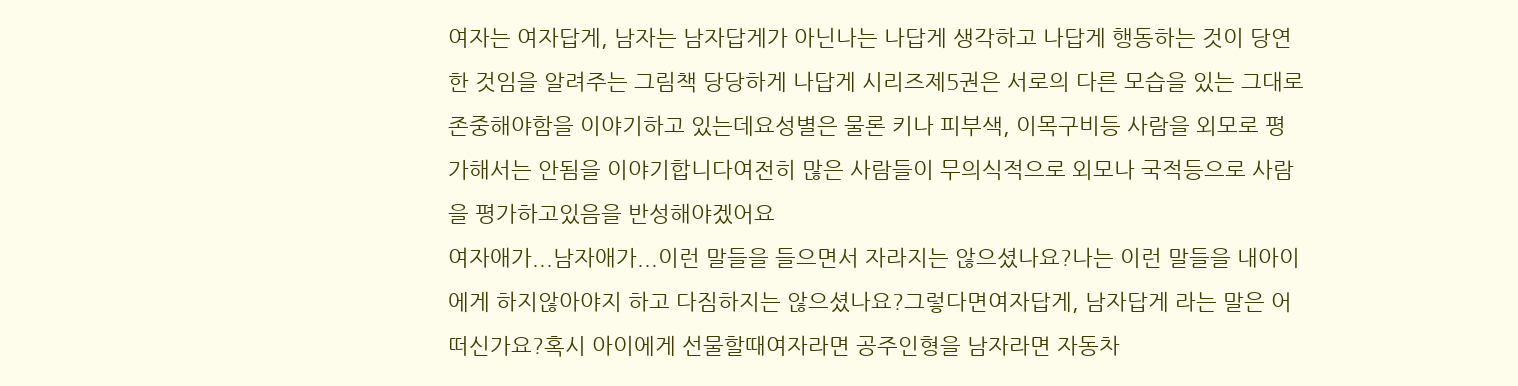여자는 여자답게, 남자는 남자답게가 아닌나는 나답게 생각하고 나답게 행동하는 것이 당연한 것임을 알려주는 그림책 당당하게 나답게 시리즈제5권은 서로의 다른 모습을 있는 그대로 존중해야함을 이야기하고 있는데요성별은 물론 키나 피부색, 이목구비등 사람을 외모로 평가해서는 안됨을 이야기합니다여전히 많은 사람들이 무의식적으로 외모나 국적등으로 사람을 평가하고있음을 반성해야겠어요
여자애가...남자애가...이런 말들을 들으면서 자라지는 않으셨나요?나는 이런 말들을 내아이에게 하지않아야지 하고 다짐하지는 않으셨나요?그렇다면여자답게, 남자답게 라는 말은 어떠신가요?혹시 아이에게 선물할때여자라면 공주인형을 남자라면 자동차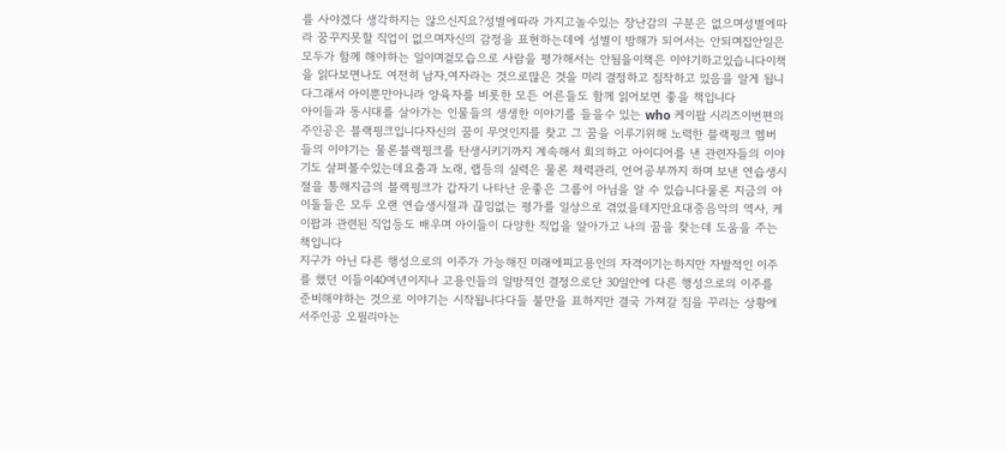를 사야겠다 생각하지는 않으신지요?성별에따라 가지고놀수있는 장난감의 구분은 없으며성별에따라 꿈꾸지못할 직업이 없으며자신의 감정을 표현하는데에 성별이 방해가 되어서는 안되며집안일은 모두가 함께 해야하는 일이며겉모습으로 사람을 평가해서는 안됨을이책은 이야기하고있습니다이책을 읽다보면나도 여전히 남자,여자라는 것으로많은 것을 미리 결정하고 짐작하고 있음을 알게 됩니다그래서 아이뿐만아니라 양육자를 비롯한 모든 어른들도 함께 읽어보면 좋을 책입니다
아이들과 동시대를 살아가는 인물들의 생생한 이야기를 들을수 있는 who 케이팝 시리즈이번편의 주인공은 블랙핑크입니다자신의 꿈이 무엇인지를 찾고 그 꿈을 이루기위해 노력한 블랙핑크 멤버들의 이야기는 물론블랙핑크를 탄생시키기까지 계속해서 회의하고 아이디어를 낸 관련자들의 이야기도 살펴볼수있는데요춤과 노래, 랩등의 실력은 물론 체력관리, 언어공부까지 하며 보낸 연습생시절을 통해지금의 블랙핑크가 갑자기 나타난 운좋은 그룹이 아님을 알 수 있습니다물론 지금의 아이돌들은 모두 오랜 연습생시절과 끊임없는 평가를 일상으로 겪었을테지만요대중음악의 역사, 케이팝과 관련된 직업등도 배우며 아이들이 다양한 직업을 알아가고 나의 꿈을 찾는데 도움을 주는 책입니다
지구가 아닌 다른 행성으로의 이주가 가능해진 미래에피고용인의 자격이기는하지만 자발적인 이주를 했던 이들이40여년이지나 고용인들의 일방적인 결정으로단 30일안에 다른 행성으로의 이주를 준비해야하는 것으로 이야기는 시작됩니다다들 불만을 표하지만 결국 가져갈 짐을 꾸리는 상황에서주인공 오필리아는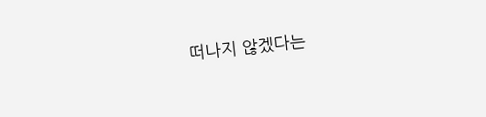떠나지 않겠다는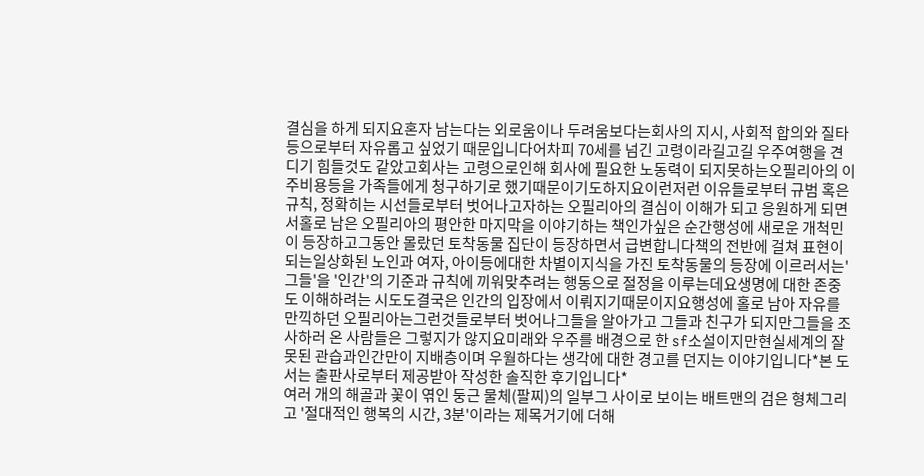결심을 하게 되지요혼자 남는다는 외로움이나 두려움보다는회사의 지시, 사회적 합의와 질타등으로부터 자유롭고 싶었기 때문입니다어차피 70세를 넘긴 고령이라길고길 우주여행을 견디기 힘들것도 같았고회사는 고령으로인해 회사에 필요한 노동력이 되지못하는오필리아의 이주비용등을 가족들에게 청구하기로 했기때문이기도하지요이런저런 이유들로부터 규범 혹은 규칙, 정확히는 시선들로부터 벗어나고자하는 오필리아의 결심이 이해가 되고 응원하게 되면서홀로 남은 오필리아의 평안한 마지막을 이야기하는 책인가싶은 순간행성에 새로운 개척민이 등장하고그동안 몰랐던 토착동물 집단이 등장하면서 급변합니다책의 전반에 걸쳐 표현이되는일상화된 노인과 여자, 아이등에대한 차별이지식을 가진 토착동물의 등장에 이르러서는'그들'을 '인간'의 기준과 규칙에 끼워맞추려는 행동으로 절정을 이루는데요생명에 대한 존중도 이해하려는 시도도결국은 인간의 입장에서 이뤄지기때문이지요행성에 홀로 남아 자유를 만끽하던 오필리아는그런것들로부터 벗어나그들을 알아가고 그들과 친구가 되지만그들을 조사하러 온 사람들은 그렇지가 않지요미래와 우주를 배경으로 한 sf소설이지만현실세계의 잘못된 관습과인간만이 지배층이며 우월하다는 생각에 대한 경고를 던지는 이야기입니다*본 도서는 출판사로부터 제공받아 작성한 솔직한 후기입니다*
여러 개의 해골과 꽃이 엮인 둥근 물체(팔찌)의 일부그 사이로 보이는 배트맨의 검은 형체그리고 '절대적인 행복의 시간, 3분'이라는 제목거기에 더해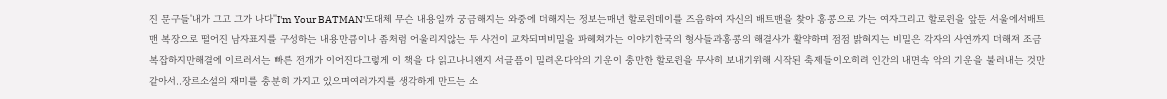진 문구들'내가 그고 그가 나다''I'm Your BATMAN'도대체 무슨 내용일까 궁금해지는 와중에 더해지는 정보는매년 할로윈데이를 즈음하여 자신의 배트맨을 찾아 홍콩으로 가는 여자그리고 할로윈을 앞둔 서울에서배트맨 복장으로 떨어진 남자표지를 구성하는 내용만큼이나 좀처럼 어울리지않는 두 사건이 교차되며비밀을 파헤쳐가는 이야기한국의 형사들과홍콩의 해결사가 활약하며 점점 밝혀지는 비밀은 각자의 사연까지 더해져 조금 복잡하지만해결에 이르러서는 빠른 전개가 이어진다그렇게 이 책을 다 읽고나니왠지 서글픔이 밀려온다악의 기운이 충만한 할로윈을 무사히 보내기위해 시작된 축제들이오히려 인간의 내면속 악의 기운을 불러내는 것만 같아서..장르소설의 재미를 충분히 가지고 있으며여러가지를 생각하게 만드는 소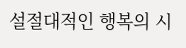설절대적인 행복의 시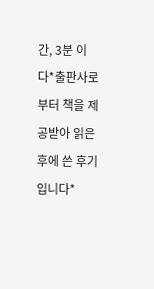간, 3분 이다*출판사로부터 책을 제공받아 읽은 후에 쓴 후기입니다*